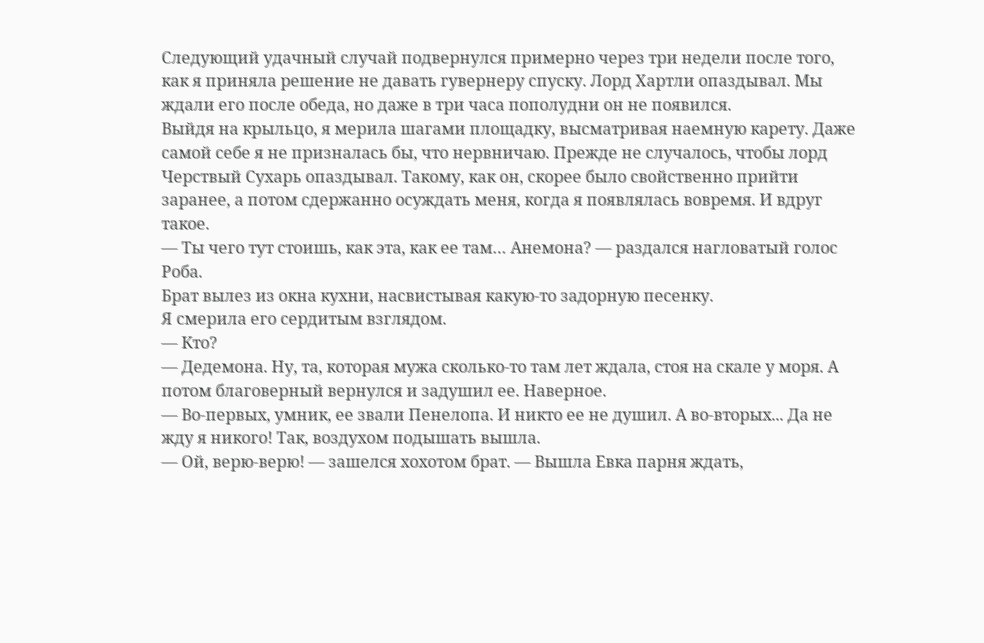Следующий удачный случай подвернулся примерно через три недели после того, как я приняла решение не давать гувернеру спуску. Лорд Хартли опаздывал. Мы ждали его после обеда, но даже в три часа пополудни он не появился.
Выйдя на крыльцо, я мерила шагами площадку, высматривая наемную карету. Даже самой себе я не призналась бы, что нервничаю. Прежде не случалось, чтобы лорд Черствый Сухарь опаздывал. Такому, как он, скорее было свойственно прийти заранее, а потом сдержанно осуждать меня, когда я появлялась вовремя. И вдруг такое.
— Ты чего тут стоишь, как эта, как ее там… Анемона? — раздался нагловатый голос Роба.
Брат вылез из окна кухни, насвистывая какую-то задорную песенку.
Я смерила его сердитым взглядом.
— Кто?
— Дедемона. Ну, та, которая мужа сколько-то там лет ждала, стоя на скале у моря. А потом благоверный вернулся и задушил ее. Наверное.
— Во-первых, умник, ее звали Пенелопа. И никто ее не душил. А во-вторых... Да не жду я никого! Так, воздухом подышать вышла.
— Ой, верю-верю! — зашелся хохотом брат. — Вышла Евка парня ждать,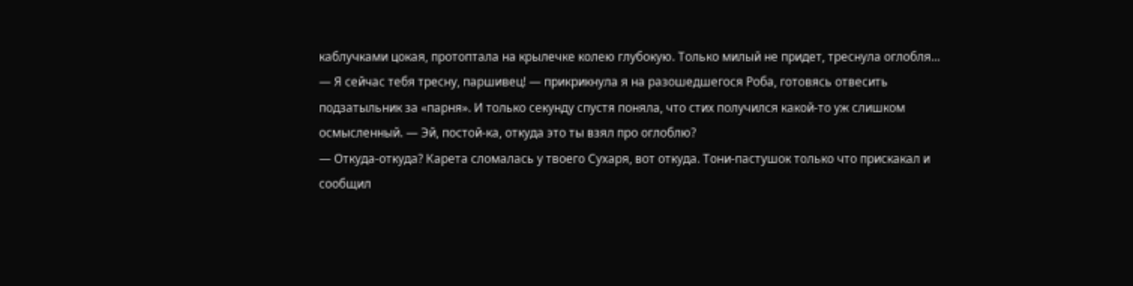каблучками цокая, протоптала на крылечке колею глубокую. Только милый не придет, треснула оглобля...
— Я сейчас тебя тресну, паршивец! — прикрикнула я на разошедшегося Роба, готовясь отвесить подзатыльник за «парня». И только секунду спустя поняла, что стих получился какой-то уж слишком осмысленный. — Эй, постой-ка, откуда это ты взял про оглоблю?
— Откуда-откуда? Карета сломалась у твоего Сухаря, вот откуда. Тони-пастушок только что прискакал и сообщил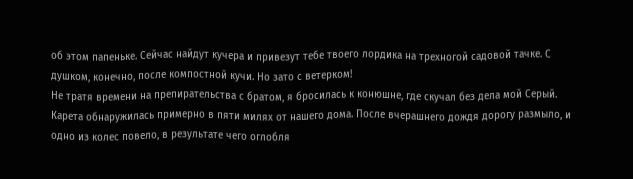об этом папеньке. Сейчас найдут кучера и привезут тебе твоего лордика на трехногой садовой тачке. С душком, конечно, после компостной кучи. Но зато с ветерком!
Не тратя времени на препирательства с братом, я бросилась к конюшне, где скучал без дела мой Серый.
Карета обнаружилась примерно в пяти милях от нашего дома. После вчерашнего дождя дорогу размыло, и одно из колес повело, в результате чего оглобля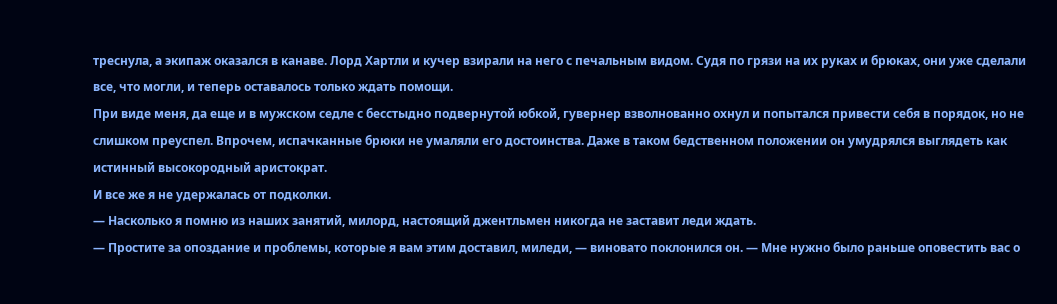треснула, а экипаж оказался в канаве. Лорд Хартли и кучер взирали на него с печальным видом. Судя по грязи на их руках и брюках, они уже сделали все, что могли, и теперь оставалось только ждать помощи.
При виде меня, да еще и в мужском седле с бесстыдно подвернутой юбкой, гувернер взволнованно охнул и попытался привести себя в порядок, но не слишком преуспел. Впрочем, испачканные брюки не умаляли его достоинства. Даже в таком бедственном положении он умудрялся выглядеть как истинный высокородный аристократ.
И все же я не удержалась от подколки.
— Насколько я помню из наших занятий, милорд, настоящий джентльмен никогда не заставит леди ждать.
— Простите за опоздание и проблемы, которые я вам этим доставил, миледи, — виновато поклонился он. — Мне нужно было раньше оповестить вас о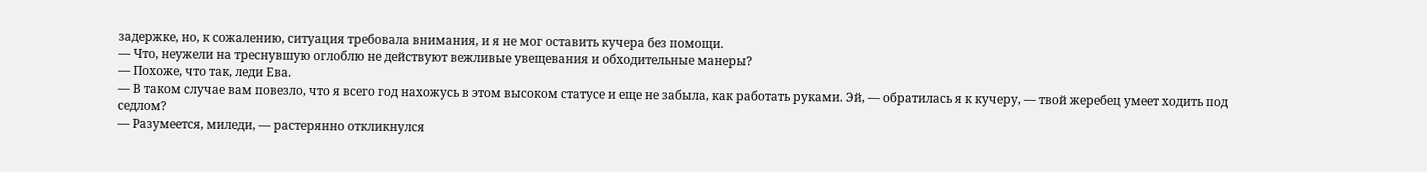задержке, но, к сожалению, ситуация требовала внимания, и я не мог оставить кучера без помощи.
— Что, неужели на треснувшую оглоблю не действуют вежливые увещевания и обходительные манеры?
— Похоже, что так, леди Ева.
— В таком случае вам повезло, что я всего год нахожусь в этом высоком статусе и еще не забыла, как работать руками. Эй, — обратилась я к кучеру, — твой жеребец умеет ходить под седлом?
— Разумеется, миледи, — растерянно откликнулся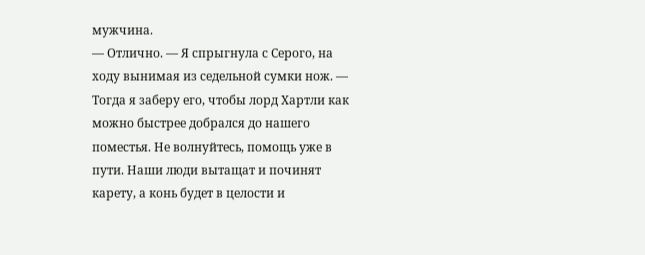мужчина.
— Отлично. — Я спрыгнула с Серого, на ходу вынимая из седельной сумки нож. — Тогда я заберу его, чтобы лорд Хартли как можно быстрее добрался до нашего поместья. Не волнуйтесь, помощь уже в пути. Наши люди вытащат и починят карету, а конь будет в целости и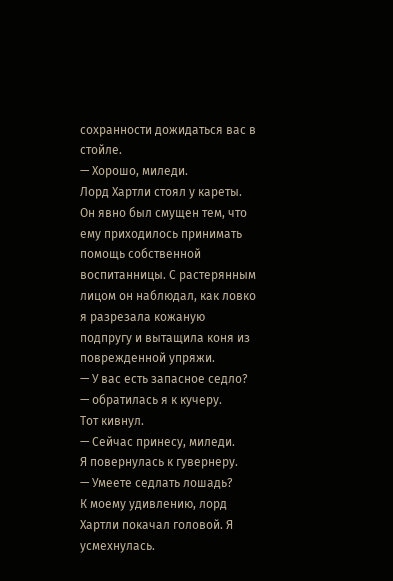сохранности дожидаться вас в стойле.
— Хорошо, миледи.
Лорд Хартли стоял у кареты. Он явно был смущен тем, что ему приходилось принимать помощь собственной воспитанницы. С растерянным лицом он наблюдал, как ловко я разрезала кожаную подпругу и вытащила коня из поврежденной упряжи.
— У вас есть запасное седло? — обратилась я к кучеру.
Тот кивнул.
— Сейчас принесу, миледи.
Я повернулась к гувернеру.
— Умеете седлать лошадь?
К моему удивлению, лорд Хартли покачал головой. Я усмехнулась.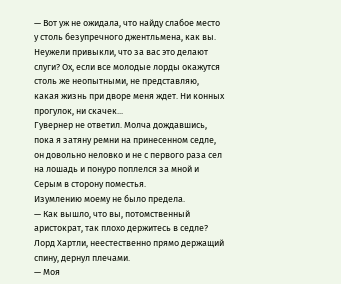— Вот уж не ожидала, что найду слабое место у столь безупречного джентльмена, как вы. Неужели привыкли, что за вас это делают слуги? Ох, если все молодые лорды окажутся столь же неопытными, не представляю, какая жизнь при дворе меня ждет. Ни конных прогулок, ни скачек...
Гувернер не ответил. Молча дождавшись, пока я затяну ремни на принесенном седле, он довольно неловко и не с первого раза сел на лошадь и понуро поплелся за мной и Серым в сторону поместья.
Изумлению моему не было предела.
— Как вышло, что вы, потомственный аристократ, так плохо держитесь в седле?
Лорд Хартли, неестественно прямо держащий спину, дернул плечами.
— Моя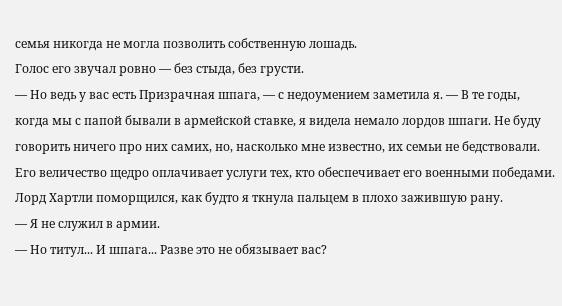семья никогда не могла позволить собственную лошадь.
Голос его звучал ровно — без стыда, без грусти.
— Но ведь у вас есть Призрачная шпага, — с недоумением заметила я. — В те годы, когда мы с папой бывали в армейской ставке, я видела немало лордов шпаги. Не буду говорить ничего про них самих, но, насколько мне известно, их семьи не бедствовали. Его величество щедро оплачивает услуги тех, кто обеспечивает его военными победами.
Лорд Хартли поморщился, как будто я ткнула пальцем в плохо зажившую рану.
— Я не служил в армии.
— Но титул... И шпага... Разве это не обязывает вас?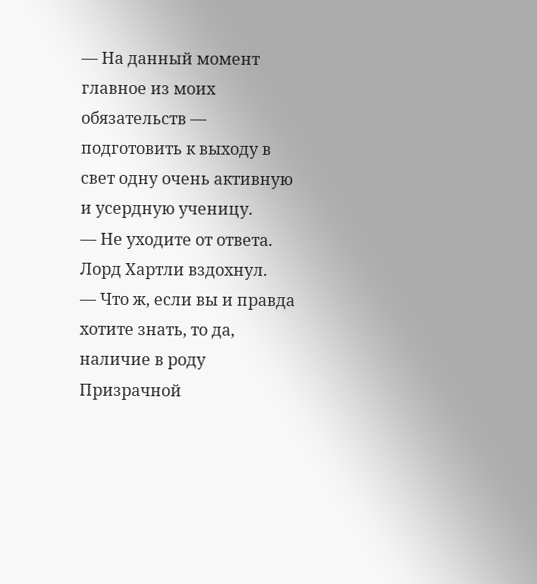— На данный момент главное из моих обязательств — подготовить к выходу в свет одну очень активную и усердную ученицу.
— Не уходите от ответа.
Лорд Хартли вздохнул.
— Что ж, если вы и правда хотите знать, то да, наличие в роду Призрачной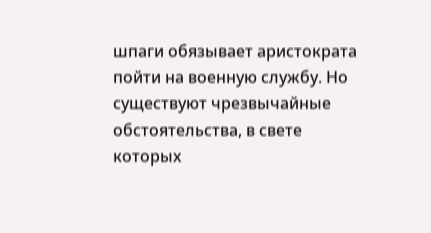шпаги обязывает аристократа пойти на военную службу. Но существуют чрезвычайные обстоятельства, в свете которых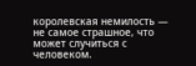королевская немилость — не самое страшное, что может случиться с человеком.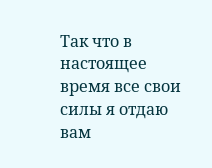Так что в настоящее время все свои силы я отдаю вам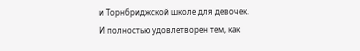и Торнбриджской школе для девочек. И полностью удовлетворен тем, как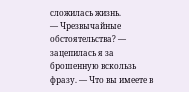сложилась жизнь.
— Чрезвычайные обстоятельства? — зацепилась я за брошенную вскользь фразу. — Что вы имеете в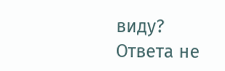виду?
Ответа не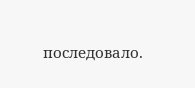последовало.